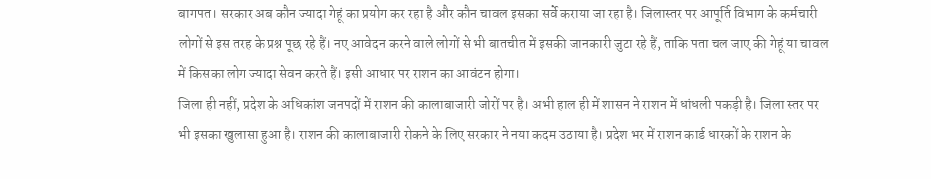बागपत। सरकार अब कौन ज्यादा गेहूं का प्रयोग कर रहा है और कौन चावल इसका सर्वे कराया जा रहा है। जिलास्तर पर आपूर्ति विभाग के कर्मचारी लोगों से इस तरह के प्रश्न पूछ रहे हैं। नए आवेदन करने वाले लोगों से भी बातचीत में इसकी जानकारी जुटा रहे हैं, ताकि पता चल जाए की गेहूं या चावल में किसका लोग ज्यादा सेवन करते हैं। इसी आधार पर राशन का आवंटन होगा।
जिला ही नहीं, प्रदेश के अधिकांश जनपदों में राशन की कालाबाजारी जोरों पर है। अभी हाल ही में शासन ने राशन में धांधली पकड़ी है। जिला स्तर पर भी इसका खुलासा हुआ है। राशन की कालाबाजारी रोकने के लिए सरकार ने नया कदम उठाया है। प्रदेश भर में राशन कार्ड धारकों के राशन के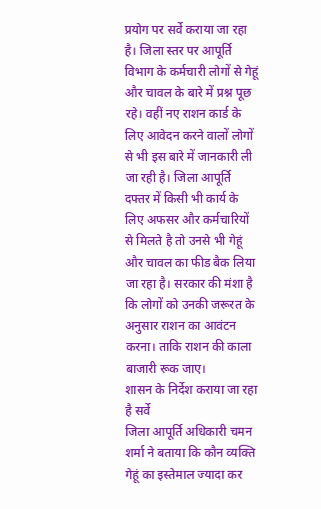प्रयोग पर सर्वे कराया जा रहा है। जिला स्तर पर आपूर्ति विभाग के कर्मचारी लोगों से गेहूं और चावल के बारे में प्रश्न पूछ रहे। वहीं नए राशन कार्ड के लिए आवेदन करने वालों लोगों से भी इस बारे में जानकारी ली जा रही है। जिला आपूर्ति दफ्तर में किसी भी कार्य के लिए अफसर और कर्मचारियों से मिलते है तो उनसे भी गेहूं और चावल का फीड बैक लिया जा रहा है। सरकार की मंशा है कि लोगों को उनकी जरूरत के अनुसार राशन का आवंटन करना। ताकि राशन की काला बाजारी रूक जाए।
शासन के निर्देश कराया जा रहा है सर्वे
जिला आपूर्ति अधिकारी चमन शर्मा ने बताया कि कौन व्यक्ति गेहूं का इस्तेमाल ज्यादा कर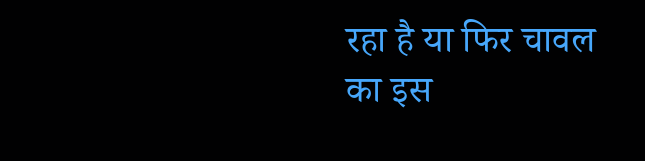रहा है या फिर चावल का इस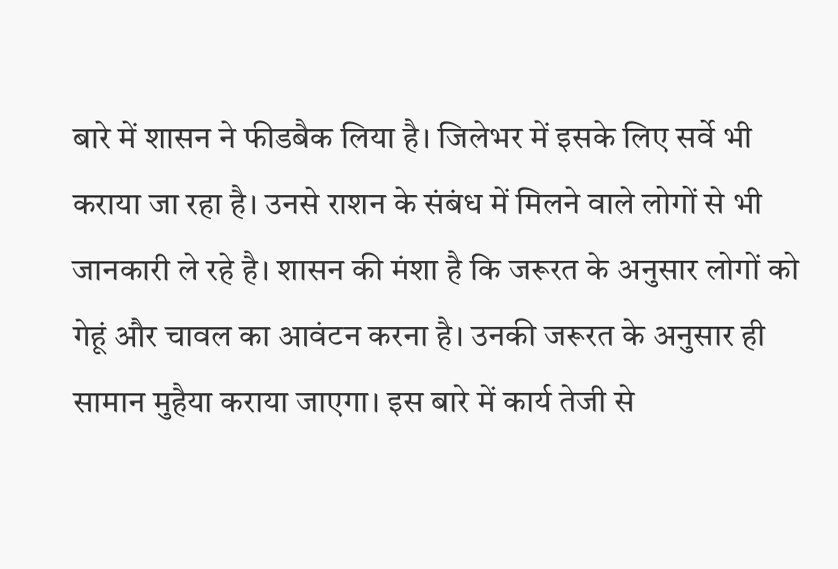बारे में शासन ने फीडबैक लिया है। जिलेभर में इसके लिए सर्वे भी कराया जा रहा है। उनसे राशन के संबंध में मिलने वाले लोगों से भी जानकारी ले रहे है। शासन की मंशा है कि जरूरत के अनुसार लोगों को गेहूं और चावल का आवंटन करना है। उनकी जरूरत के अनुसार ही सामान मुहैया कराया जाएगा। इस बारे में कार्य तेजी से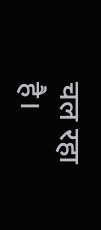चल रहा है।